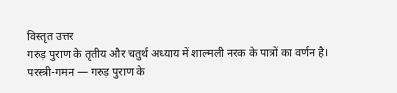विस्तृत उत्तर
गरुड़ पुराण के तृतीय और चतुर्थ अध्याय में शाल्मली नरक के पात्रों का वर्णन है।
परस्त्री-गमन — गरुड़ पुराण के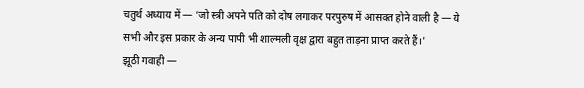चतुर्थ अध्याय में — 'जो स्त्री अपने पति को दोष लगाकर परपुरुष में आसक्त होने वाली है — ये सभी और इस प्रकार के अन्य पापी भी शाल्मली वृक्ष द्वारा बहुत ताड़ना प्राप्त करते हैं।'
झूठी गवाही —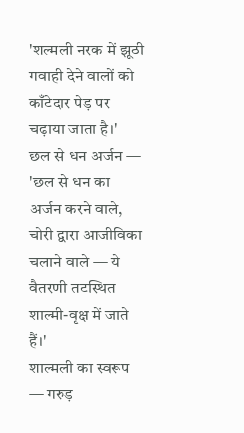'शल्मली नरक में झूठी गवाही देने वालों को काँटेदार पेड़ पर चढ़ाया जाता है।'
छल से धन अर्जन — 'छल से धन का अर्जन करने वाले, चोरी द्वारा आजीविका चलाने वाले — ये वैतरणी तटस्थित शाल्मी-वृक्ष में जाते हैं।'
शाल्मली का स्वरूप — गरुड़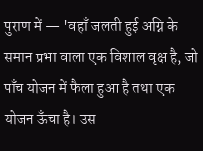पुराण में — 'वहाँ जलती हुई अग्नि के समान प्रभा वाला एक विशाल वृक्ष है, जो पाँच योजन में फैला हुआ है तथा एक योजन ऊँचा है। उस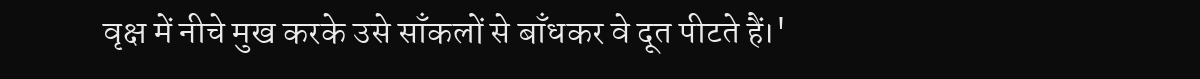वृक्ष में नीचे मुख करके उसे साँकलों से बाँधकर वे दूत पीटते हैं।'